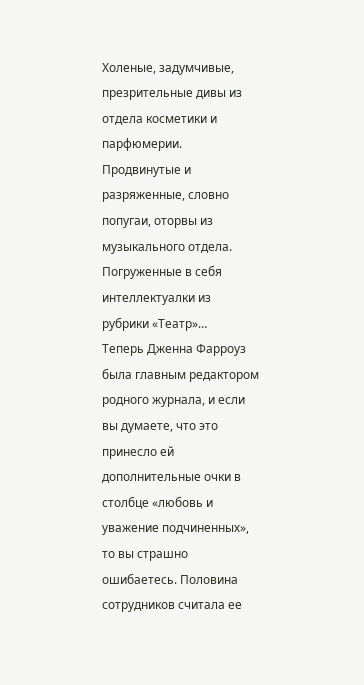Холеные, задумчивые, презрительные дивы из отдела косметики и парфюмерии. Продвинутые и разряженные, словно попугаи, оторвы из музыкального отдела. Погруженные в себя интеллектуалки из рубрики «Театр»…
Теперь Дженна Фарроуз была главным редактором родного журнала, и если вы думаете, что это принесло ей дополнительные очки в столбце «любовь и уважение подчиненных», то вы страшно ошибаетесь. Половина сотрудников считала ее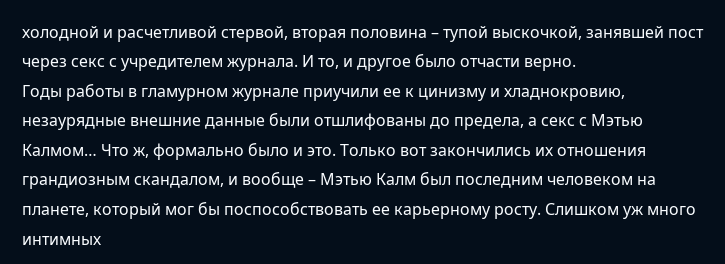холодной и расчетливой стервой, вторая половина – тупой выскочкой, занявшей пост через секс с учредителем журнала. И то, и другое было отчасти верно.
Годы работы в гламурном журнале приучили ее к цинизму и хладнокровию, незаурядные внешние данные были отшлифованы до предела, а секс с Мэтью Калмом… Что ж, формально было и это. Только вот закончились их отношения грандиозным скандалом, и вообще – Мэтью Калм был последним человеком на планете, который мог бы поспособствовать ее карьерному росту. Слишком уж много интимных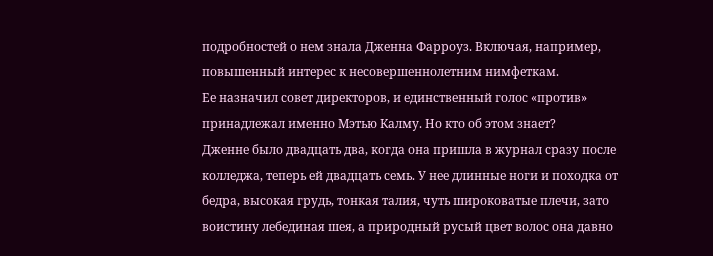подробностей о нем знала Дженна Фарроуз. Включая, например, повышенный интерес к несовершеннолетним нимфеткам.
Ее назначил совет директоров, и единственный голос «против» принадлежал именно Мэтью Калму. Но кто об этом знает?
Дженне было двадцать два, когда она пришла в журнал сразу после колледжа, теперь ей двадцать семь. У нее длинные ноги и походка от бедра, высокая грудь, тонкая талия, чуть широковатые плечи, зато воистину лебединая шея, а природный русый цвет волос она давно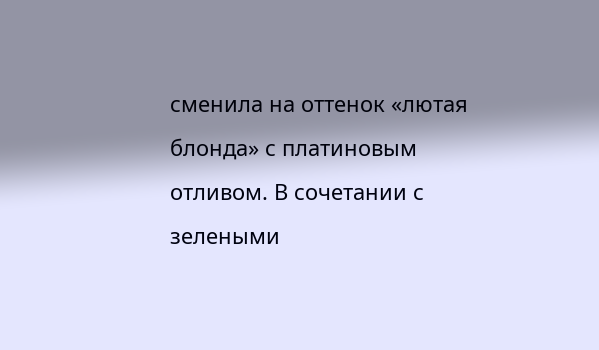сменила на оттенок «лютая блонда» с платиновым отливом. В сочетании с зелеными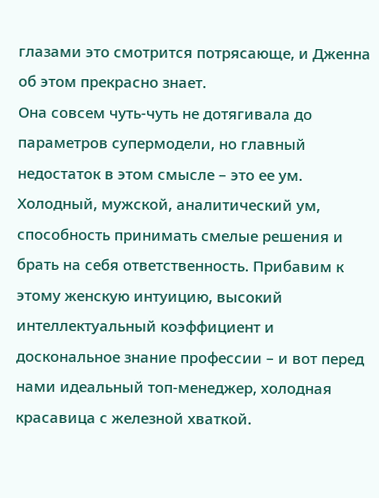глазами это смотрится потрясающе, и Дженна об этом прекрасно знает.
Она совсем чуть-чуть не дотягивала до параметров супермодели, но главный недостаток в этом смысле – это ее ум. Холодный, мужской, аналитический ум, способность принимать смелые решения и брать на себя ответственность. Прибавим к этому женскую интуицию, высокий интеллектуальный коэффициент и доскональное знание профессии – и вот перед нами идеальный топ-менеджер, холодная красавица с железной хваткой.